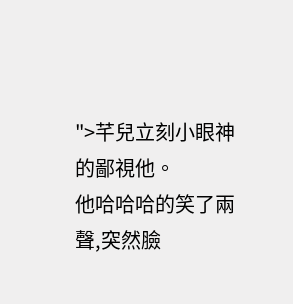">芊兒立刻小眼神的鄙視他。
他哈哈哈的笑了兩聲,突然臉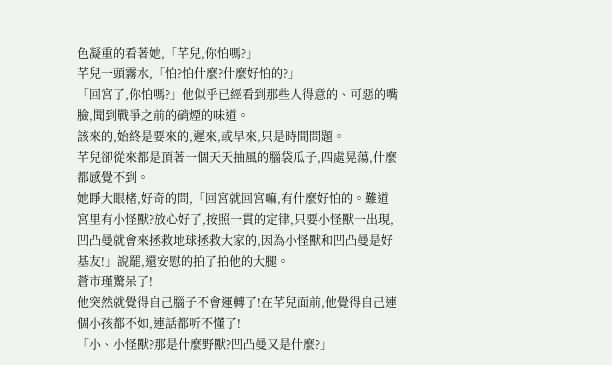色凝重的看著她,「芊兒,你怕嗎?」
芊兒一頭霧水,「怕?怕什麼?什麼好怕的?」
「回宮了,你怕嗎?」他似乎已經看到那些人得意的、可惡的嘴臉,聞到戰爭之前的硝煙的味道。
該來的,始終是要來的,遲來,或早來,只是時間問題。
芊兒卻從來都是頂著一個天天抽風的腦袋瓜子,四處晃蕩,什麼都感覺不到。
她睜大眼楮,好奇的問,「回宮就回宮嘛,有什麼好怕的。難道宮里有小怪獸?放心好了,按照一貫的定律,只要小怪獸一出現,凹凸曼就會來拯救地球拯救大家的,因為小怪獸和凹凸曼是好基友!」說罷,還安慰的拍了拍他的大腿。
蒼市瑾驚呆了!
他突然就覺得自己腦子不會運轉了!在芊兒面前,他覺得自己連個小孩都不如,連話都听不懂了!
「小、小怪獸?那是什麼野獸?凹凸曼又是什麼?」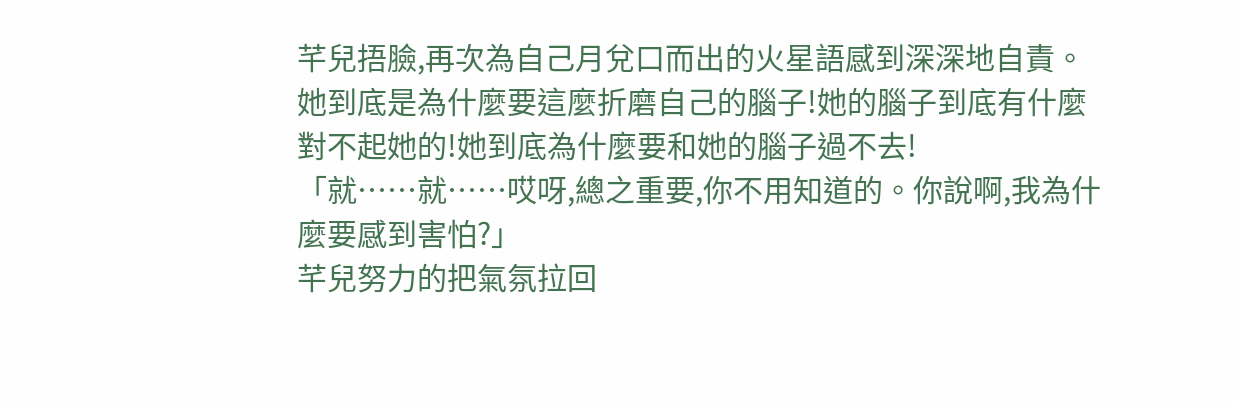芊兒捂臉,再次為自己月兌口而出的火星語感到深深地自責。
她到底是為什麼要這麼折磨自己的腦子!她的腦子到底有什麼對不起她的!她到底為什麼要和她的腦子過不去!
「就……就……哎呀,總之重要,你不用知道的。你說啊,我為什麼要感到害怕?」
芊兒努力的把氣氛拉回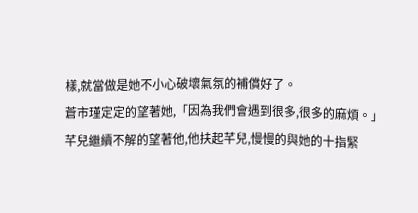樣,就當做是她不小心破壞氣氛的補償好了。
蒼市瑾定定的望著她,「因為我們會遇到很多,很多的麻煩。」
芊兒繼續不解的望著他,他扶起芊兒,慢慢的與她的十指緊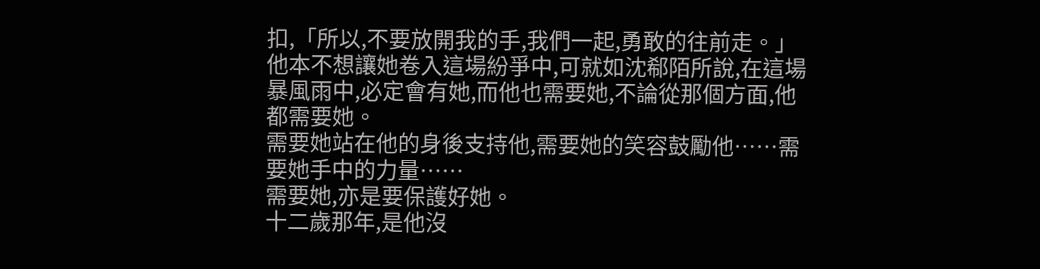扣,「所以,不要放開我的手,我們一起,勇敢的往前走。」
他本不想讓她卷入這場紛爭中,可就如沈郗陌所說,在這場暴風雨中,必定會有她,而他也需要她,不論從那個方面,他都需要她。
需要她站在他的身後支持他,需要她的笑容鼓勵他……需要她手中的力量……
需要她,亦是要保護好她。
十二歲那年,是他沒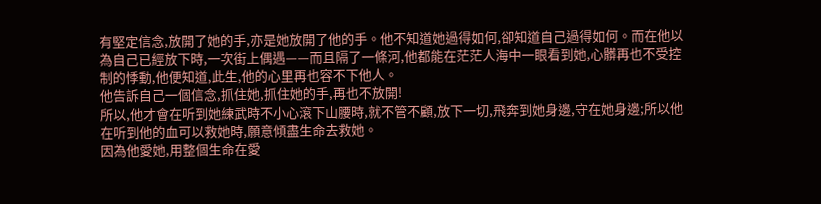有堅定信念,放開了她的手,亦是她放開了他的手。他不知道她過得如何,卻知道自己過得如何。而在他以為自己已經放下時,一次街上偶遇——而且隔了一條河,他都能在茫茫人海中一眼看到她,心髒再也不受控制的悸動,他便知道,此生,他的心里再也容不下他人。
他告訴自己一個信念,抓住她,抓住她的手,再也不放開!
所以,他才會在听到她練武時不小心滾下山腰時,就不管不顧,放下一切,飛奔到她身邊,守在她身邊;所以他在听到他的血可以救她時,願意傾盡生命去救她。
因為他愛她,用整個生命在愛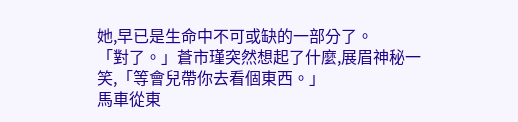她,早已是生命中不可或缺的一部分了。
「對了。」蒼市瑾突然想起了什麼,展眉神秘一笑,「等會兒帶你去看個東西。」
馬車從東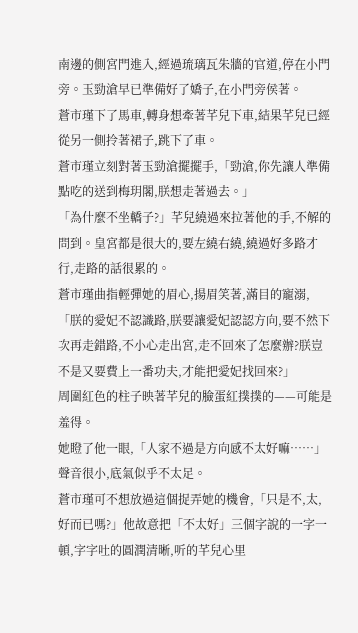南邊的側宮門進入,經過琉璃瓦朱牆的官道,停在小門旁。玉勁滄早已準備好了嬌子,在小門旁侯著。
蒼市瑾下了馬車,轉身想牽著芊兒下車,結果芊兒已經從另一側拎著裙子,跳下了車。
蒼市瑾立刻對著玉勁滄擺擺手,「勁滄,你先讓人準備點吃的送到梅玥閣,朕想走著過去。」
「為什麼不坐轎子?」芊兒繞過來拉著他的手,不解的問到。皇宮都是很大的,要左繞右繞,繞過好多路才行,走路的話很累的。
蒼市瑾曲指輕彈她的眉心,揚眉笑著,滿目的寵溺,「朕的愛妃不認識路,朕要讓愛妃認認方向,要不然下次再走錯路,不小心走出宮,走不回來了怎麼辦?朕豈不是又要費上一番功夫,才能把愛妃找回來?」
周圍紅色的柱子映著芊兒的臉蛋紅撲撲的——可能是羞得。
她瞪了他一眼,「人家不過是方向感不太好嘛……」聲音很小,底氣似乎不太足。
蒼市瑾可不想放過這個捉弄她的機會,「只是不,太,好而已嗎?」他故意把「不太好」三個字說的一字一頓,字字吐的圓潤清晰,听的芊兒心里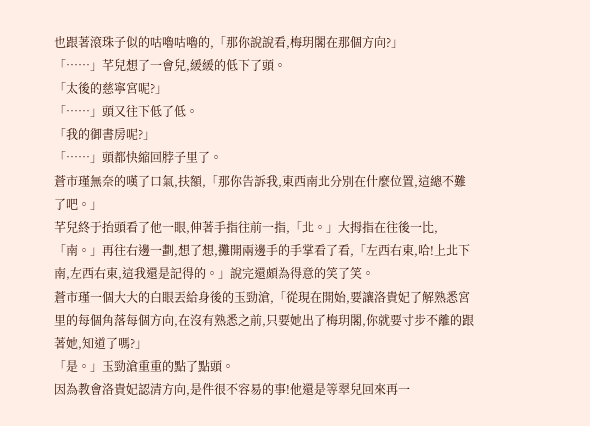也跟著滾珠子似的咕嚕咕嚕的,「那你說說看,梅玥閣在那個方向?」
「……」芊兒想了一會兒,緩緩的低下了頭。
「太後的慈寧宮呢?」
「……」頭又往下低了低。
「我的御書房呢?」
「……」頭都快縮回脖子里了。
蒼市瑾無奈的嘆了口氣,扶額,「那你告訴我,東西南北分別在什麼位置,這總不難了吧。」
芊兒終于抬頭看了他一眼,伸著手指往前一指,「北。」大拇指在往後一比,「南。」再往右邊一劃,想了想,攤開兩邊手的手掌看了看,「左西右東,哈!上北下南,左西右東,這我還是記得的。」說完還頗為得意的笑了笑。
蒼市瑾一個大大的白眼丟給身後的玉勁滄,「從現在開始,要讓洛貴妃了解熟悉宮里的每個角落每個方向,在沒有熟悉之前,只要她出了梅玥閣,你就要寸步不離的跟著她,知道了嗎?」
「是。」玉勁滄重重的點了點頭。
因為教會洛貴妃認清方向,是件很不容易的事!他還是等翠兒回來再一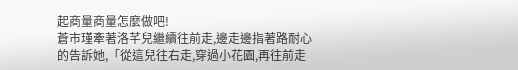起商量商量怎麼做吧!
蒼市瑾牽著洛芊兒繼續往前走,邊走邊指著路耐心的告訴她,「從這兒往右走,穿過小花園,再往前走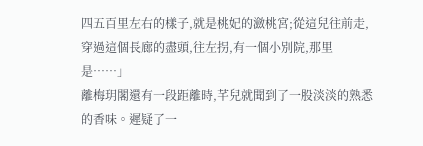四五百里左右的樣子,就是桃妃的瀲桃宮;從這兒往前走,穿過這個長廊的盡頭,往左拐,有一個小別院,那里是……」
離梅玥閣還有一段距離時,芊兒就聞到了一股淡淡的熟悉的香味。遲疑了一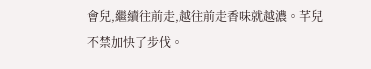會兒,繼續往前走,越往前走香味就越濃。芊兒不禁加快了步伐。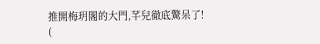推開梅玥閣的大門,芊兒徹底驚呆了!
(